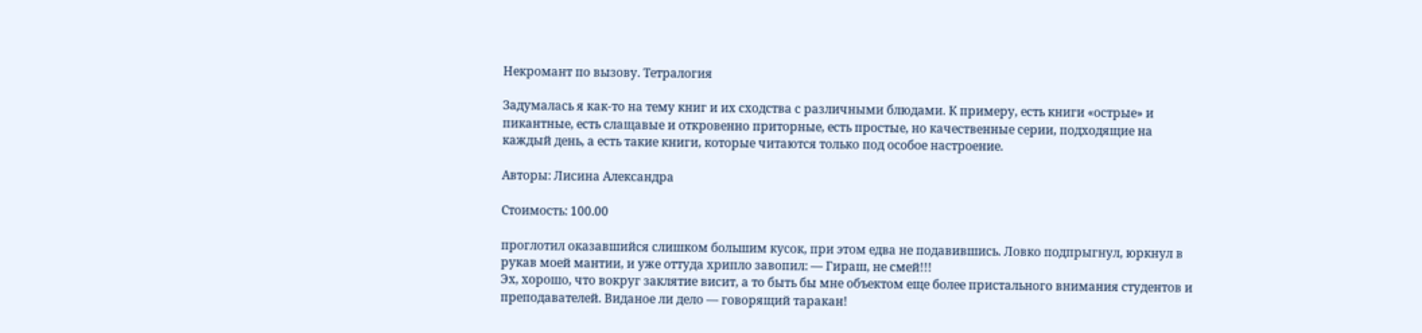Некромант по вызову. Тетралогия

Задумалась я как-то на тему книг и их сходства с различными блюдами. К примеру, есть книги «острые» и пикантные, есть слащавые и откровенно приторные, есть простые, но качественные серии, подходящие на каждый день, а есть такие книги, которые читаются только под особое настроение.

Авторы: Лисина Александра

Стоимость: 100.00

проглотил оказавшийся слишком большим кусок, при этом едва не подавившись. Ловко подпрыгнул, юркнул в рукав моей мантии, и уже оттуда хрипло завопил: — Гираш, не смей!!!
Эх, хорошо, что вокруг заклятие висит, а то быть бы мне объектом еще более пристального внимания студентов и преподавателей. Виданое ли дело — говорящий таракан!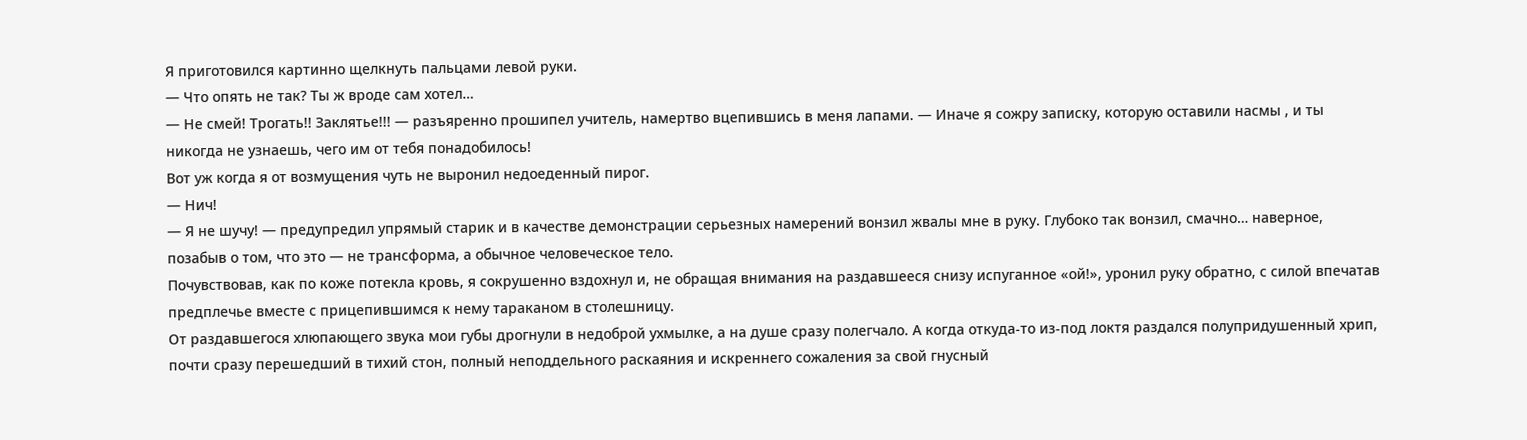Я приготовился картинно щелкнуть пальцами левой руки.
— Что опять не так? Ты ж вроде сам хотел…
— Не смей! Трогать!! Заклятье!!! — разъяренно прошипел учитель, намертво вцепившись в меня лапами. — Иначе я сожру записку, которую оставили насмы , и ты никогда не узнаешь, чего им от тебя понадобилось!
Вот уж когда я от возмущения чуть не выронил недоеденный пирог.
— Нич!
— Я не шучу! — предупредил упрямый старик и в качестве демонстрации серьезных намерений вонзил жвалы мне в руку. Глубоко так вонзил, смачно… наверное, позабыв о том, что это — не трансформа, а обычное человеческое тело.
Почувствовав, как по коже потекла кровь, я сокрушенно вздохнул и, не обращая внимания на раздавшееся снизу испуганное «ой!», уронил руку обратно, с силой впечатав предплечье вместе с прицепившимся к нему тараканом в столешницу.
От раздавшегося хлюпающего звука мои губы дрогнули в недоброй ухмылке, а на душе сразу полегчало. А когда откуда-то из-под локтя раздался полупридушенный хрип, почти сразу перешедший в тихий стон, полный неподдельного раскаяния и искреннего сожаления за свой гнусный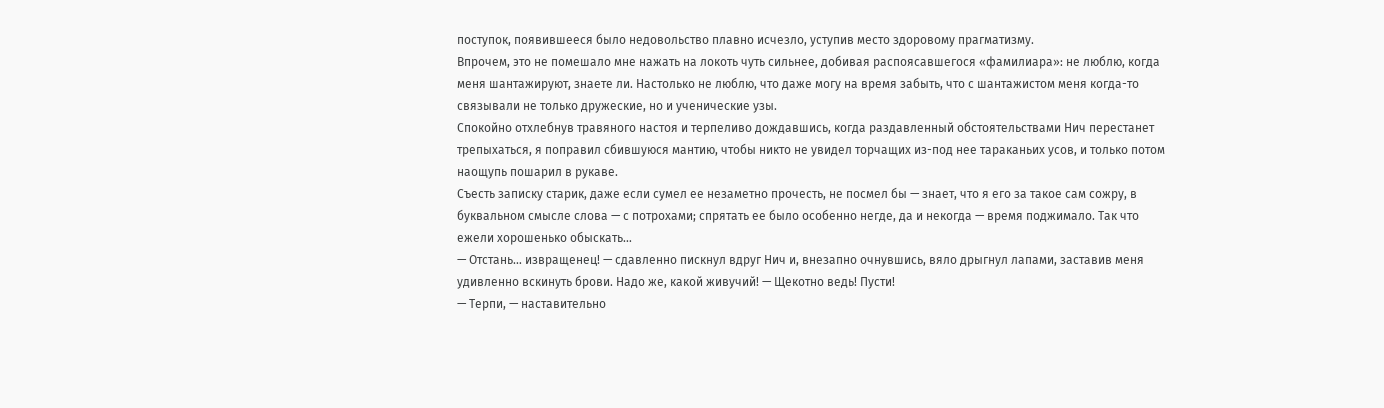поступок, появившееся было недовольство плавно исчезло, уступив место здоровому прагматизму.
Впрочем, это не помешало мне нажать на локоть чуть сильнее, добивая распоясавшегося «фамилиара»: не люблю, когда меня шантажируют, знаете ли. Настолько не люблю, что даже могу на время забыть, что с шантажистом меня когда-то связывали не только дружеские, но и ученические узы.
Спокойно отхлебнув травяного настоя и терпеливо дождавшись, когда раздавленный обстоятельствами Нич перестанет трепыхаться, я поправил сбившуюся мантию, чтобы никто не увидел торчащих из-под нее тараканьих усов, и только потом наощупь пошарил в рукаве.
Съесть записку старик, даже если сумел ее незаметно прочесть, не посмел бы — знает, что я его за такое сам сожру, в буквальном смысле слова — с потрохами; спрятать ее было особенно негде, да и некогда — время поджимало. Так что ежели хорошенько обыскать…
— Отстань… извращенец! — сдавленно пискнул вдруг Нич и, внезапно очнувшись, вяло дрыгнул лапами, заставив меня удивленно вскинуть брови. Надо же, какой живучий! — Щекотно ведь! Пусти!
— Терпи, — наставительно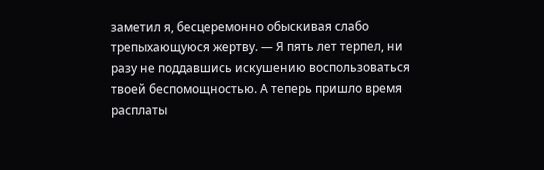заметил я, бесцеремонно обыскивая слабо трепыхающуюся жертву. — Я пять лет терпел, ни разу не поддавшись искушению воспользоваться твоей беспомощностью. А теперь пришло время расплаты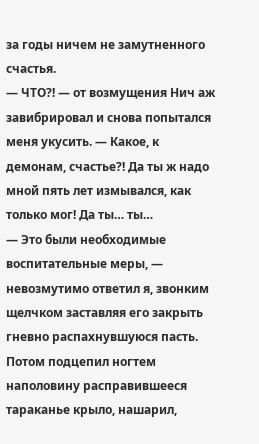за годы ничем не замутненного счастья.
— ЧТО?! — от возмущения Нич аж завибрировал и снова попытался меня укусить. — Какое, к демонам, счастье?! Да ты ж надо мной пять лет измывался, как только мог! Да ты… ты…
— Это были необходимые воспитательные меры, — невозмутимо ответил я, звонким щелчком заставляя его закрыть гневно распахнувшуюся пасть. Потом подцепил ногтем наполовину расправившееся тараканье крыло, нашарил,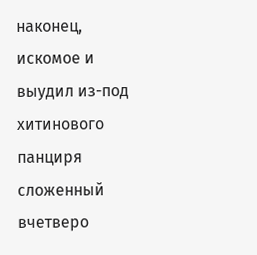наконец, искомое и выудил из-под хитинового панциря сложенный вчетверо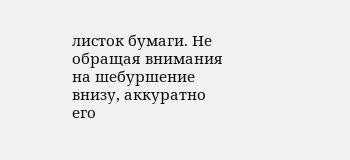листок бумаги. Не обращая внимания на шебуршение внизу, аккуратно его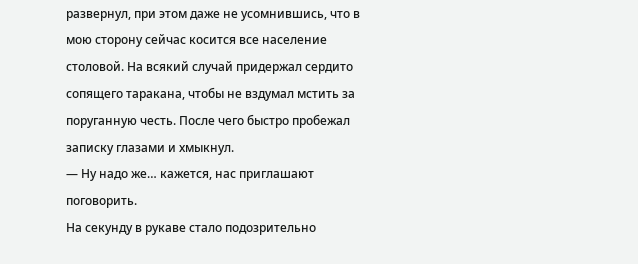развернул, при этом даже не усомнившись, что в мою сторону сейчас косится все население столовой. На всякий случай придержал сердито сопящего таракана, чтобы не вздумал мстить за поруганную честь. После чего быстро пробежал записку глазами и хмыкнул.
— Ну надо же… кажется, нас приглашают поговорить.
На секунду в рукаве стало подозрительно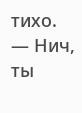тихо.
— Нич, ты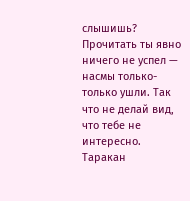слышишь? Прочитать ты явно ничего не успел — насмы только-только ушли. Так что не делай вид, что тебе не интересно.
Таракан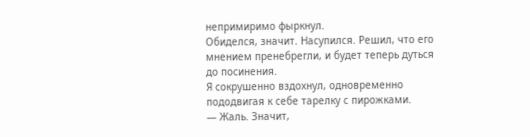непримиримо фыркнул.
Обиделся, значит. Насупился. Решил, что его мнением пренебрегли, и будет теперь дуться до посинения.
Я сокрушенно вздохнул, одновременно пододвигая к себе тарелку с пирожками.
— Жаль. Значит,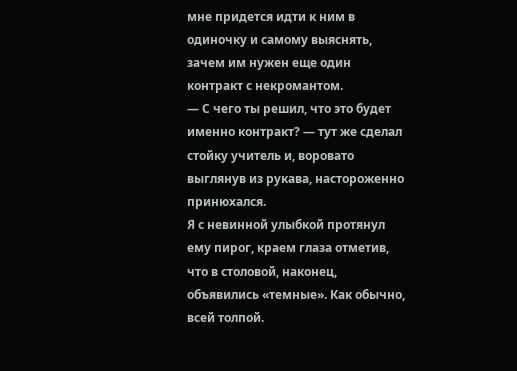мне придется идти к ним в одиночку и самому выяснять, зачем им нужен еще один контракт с некромантом.
— С чего ты решил, что это будет именно контракт? — тут же сделал стойку учитель и, воровато выглянув из рукава, настороженно принюхался.
Я с невинной улыбкой протянул ему пирог, краем глаза отметив, что в столовой, наконец, объявились «темные». Как обычно, всей толпой.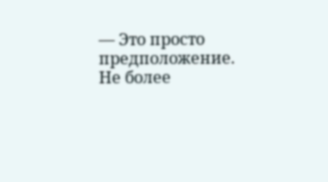— Это просто предположение. Не более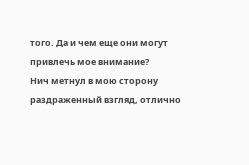того. Да и чем еще они могут привлечь мое внимание?
Нич метнул в мою сторону раздраженный взгляд, отлично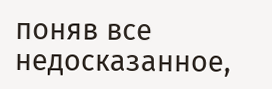поняв все недосказанное,